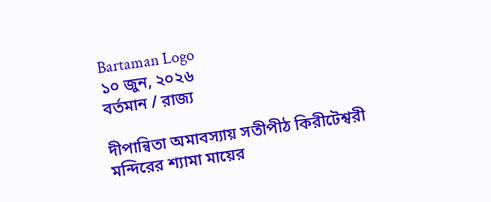Bartaman Logo
১০ জুন, ২০২৬
বর্তমান / রাজ্য

দীপান্বিতা অমাবস্যায় সতীপীঠ কিরীটেশ্বরী মন্দিরের শ্যামা মায়ের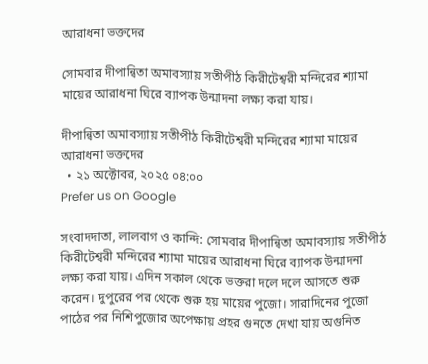আরাধনা ভক্তদের

সোমবার দীপান্বিতা অমাবস্যায় সতীপীঠ কিরীটেশ্বরী মন্দিরের শ্যামা মায়ের আরাধনা ঘিরে ব্যাপক উন্মাদনা লক্ষ্য করা যায়।

দীপান্বিতা অমাবস্যায় সতীপীঠ কিরীটেশ্বরী মন্দিরের শ্যামা মায়ের আরাধনা ভক্তদের
  • ২১ অক্টোবর, ২০২৫ ০৪:০০
Prefer us on Google

সংবাদদাতা, লালবাগ ও কান্দি: সোমবার দীপান্বিতা অমাবস্যায় সতীপীঠ কিরীটেশ্বরী মন্দিরের শ্যামা মায়ের আরাধনা ঘিরে ব্যাপক উন্মাদনা লক্ষ্য করা যায়। এদিন সকাল থেকে ভক্তরা দলে দলে আসতে শুরু করেন। দুপুরের পর থেকে শুরু হয় মায়ের পুজো। সারাদিনের পুজো পাঠের পর নিশিপুজোর অপেক্ষায় প্রহর গুনতে দেখা যায় অগুনিত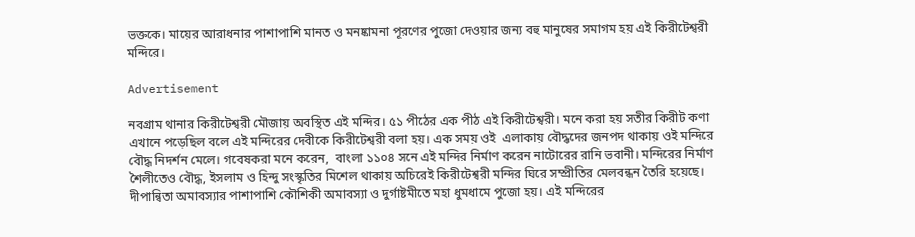ভক্তকে। মায়ের আরাধনার পাশাপাশি মানত ও মনষ্কামনা পূরণের পুজো দেওয়ার জন্য বহু মানুষের সমাগম হয় এই কিরীটেশ্বরী মন্দিরে।

Advertisement

নবগ্রাম থানার কিরীটেশ্বরী মৌজায় অবস্থিত এই মন্দির। ৫১ পীঠের এক পীঠ এই কিরীটেশ্বরী। মনে করা হয় সতীর কিরীট কণা এখানে পড়েছিল বলে এই মন্দিরের দেবীকে কিরীটেশ্বরী বলা হয়। এক সময় ওই  এলাকায় বৌদ্ধদের জনপদ থাকায় ওই মন্দিরে বৌদ্ধ নিদর্শন মেলে। গবেষকরা মনে করেন,  বাংলা ১১০৪ সনে এই মন্দির নির্মাণ করেন নাটোরের রানি ভবানী। মন্দিরের নির্মাণ শৈলীতেও বৌদ্ধ, ইসলাম ও হিন্দু সংস্কৃতির মিশেল থাকায় অচিরেই কিরীটেশ্বরী মন্দির ঘিরে সম্প্রীতির মেলবন্ধন তৈরি হয়েছে। দীপান্বিতা অমাবস্যার পাশাপাশি কৌশিকী অমাবস্যা ও দুর্গাষ্টমীতে মহা ধুমধামে পুজো হয়। এই মন্দিরের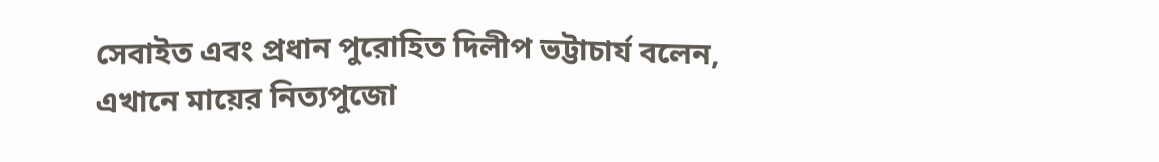সেবাইত এবং প্রধান পুরোহিত দিলীপ ভট্টাচার্য বলেন, এখানে মায়ের নিত্যপুজো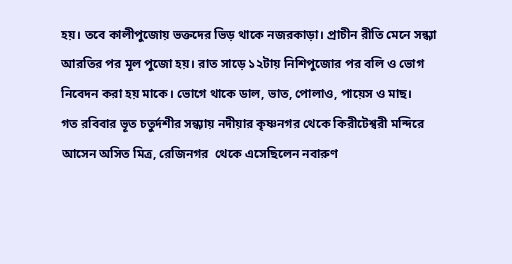হয়। তবে কালীপুজোয় ভক্তদের ভিড় থাকে নজরকাড়া। প্রাচীন রীতি মেনে সন্ধ্যা আরতির পর মূল পুজো হয়। রাত সাড়ে ১২টায় নিশিপুজোর পর বলি ও ভোগ নিবেদন করা হয় মাকে। ভোগে থাকে ডাল, ভাত, পোলাও, পায়েস ও মাছ।
গত রবিবার ভূত চতুর্দশীর সন্ধ্যায় নদীয়ার কৃষ্ণনগর থেকে কিরীটেশ্বরী মন্দিরে আসেন অসিত মিত্র, রেজিনগর  থেকে এসেছিলেন নবারুণ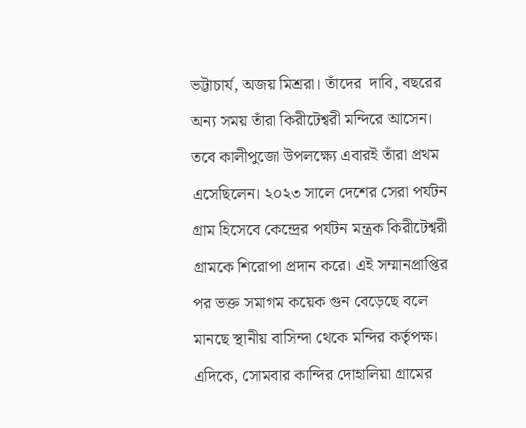ভট্টাচার্য, অজয় মিশ্ররা। তাঁদের  দাবি, বছরের অন্য সময় তাঁরা কিরীটেশ্বরী মন্দিরে আসেন।  তবে কালীপুজো উপলক্ষ্যে এবারই তাঁরা প্রথম এসেছিলেন। ২০২৩ সালে দেশের সেরা পর্যটন গ্রাম হিসেবে কেন্দ্রের পর্যটন মন্ত্রক কিরীটেশ্বরী গ্রামকে শিরোপা প্রদান করে। এই সম্মানপ্রাপ্তির পর ভক্ত সমাগম কয়েক গুন বেড়েছে বলে মানছে স্থানীয় বাসিন্দা থেকে মন্দির কর্তৃপক্ষ।
এদিকে, সোমবার কান্দির দোহালিয়া গ্রামের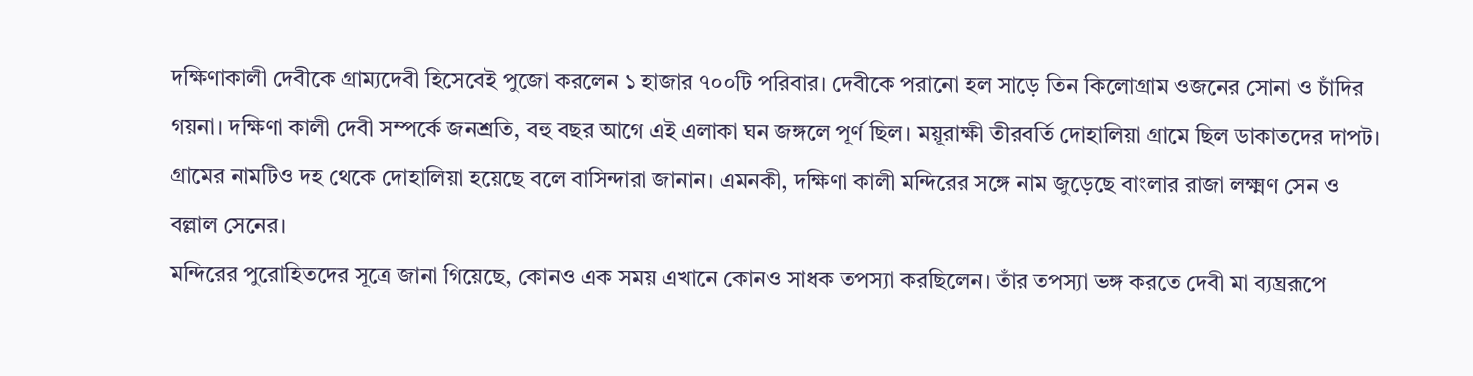দক্ষিণাকালী দেবীকে গ্রাম্যদেবী হিসেবেই পুজো করলেন ১ হাজার ৭০০টি পরিবার। দেবীকে পরানো হল সাড়ে তিন কিলোগ্রাম ওজনের সোনা ও চাঁদির গয়না। দক্ষিণা কালী দেবী সম্পর্কে জনশ্রতি, বহু বছর আগে এই এলাকা ঘন জঙ্গলে পূর্ণ ছিল। ময়ূরাক্ষী তীরবর্তি দোহালিয়া গ্রামে ছিল ডাকাতদের দাপট। গ্রামের নামটিও দহ থেকে দোহালিয়া হয়েছে বলে বাসিন্দারা জানান। এমনকী, দক্ষিণা কালী মন্দিরের সঙ্গে নাম জুড়েছে বাংলার রাজা লক্ষ্মণ সেন ও বল্লাল সেনের।
মন্দিরের পুরোহিতদের সূত্রে জানা গিয়েছে, কোনও এক সময় এখানে কোনও সাধক তপস্যা করছিলেন। তাঁর তপস্যা ভঙ্গ করতে দেবী মা ব্যঘ্ররূপে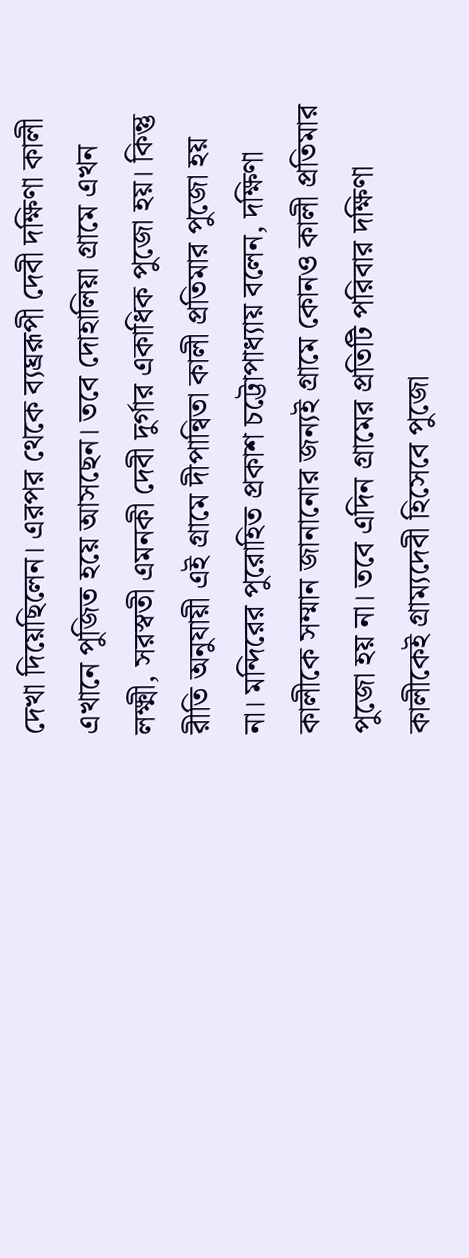দেখা দিয়েছিলেন। এরপর থেকে ব্যঘ্ররূপী দেবী দক্ষিণা কালী এখানে পুজিত হয়ে আসছেন। তবে দোহালিয়া গ্রামে এখন লক্ষ্মী, সরস্বতী এমনকী দেবী দুর্গার একাধিক পুজো হয়। কিন্তু রীতি অনুযায়ী এই গ্রামে দীপান্বিতা কালী প্রতিমার পুজো হয় না। মন্দিরের পুরোহিত প্রকাশ চট্টোপাধ্যায় বলেন, দক্ষিণা কালীকে সম্মান জানানোর জন্যই গ্রামে কোনও কালী প্রতিমার পুজো হয় না। তবে এদিন গ্রামের প্রতিটি পরিবার দক্ষিণা কালীকেই গ্রাম্যদেবী হিসেবে পুজো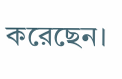করেছেন।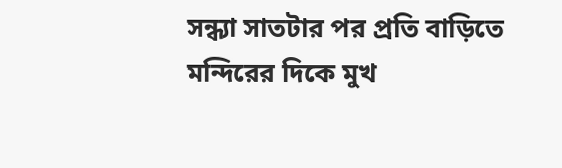সন্ধ্যা সাতটার পর প্রতি বাড়িতে মন্দিরের দিকে মুখ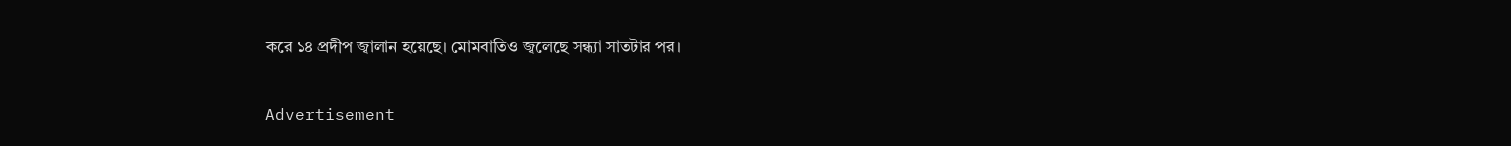করে ১৪ প্রদীপ জ্বালান হয়েছে। মোমবাতিও জ্বলেছে সন্ধ্যা সাতটার পর।

Advertisement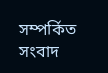সম্পর্কিত সংবাদ